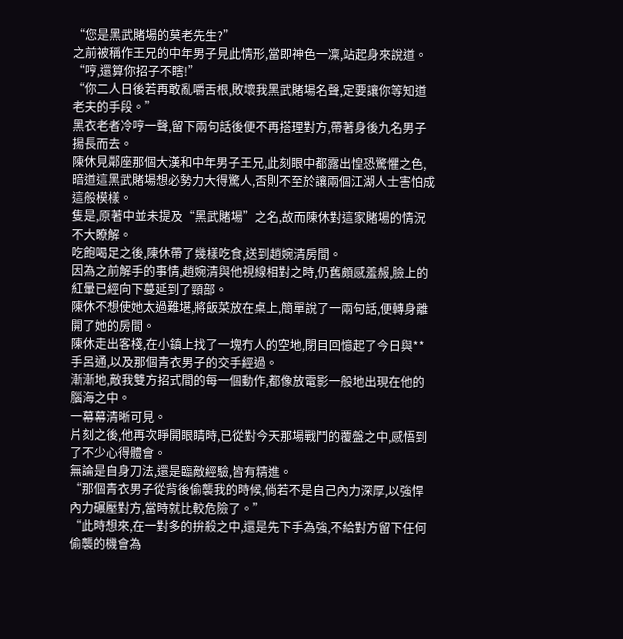“您是黑武賭場的莫老先生?”
之前被稱作王兄的中年男子見此情形,當即神色一凜,站起身來說道。
“哼,還算你招子不瞎!”
“你二人日後若再敢亂嚼舌根,敗壞我黑武賭場名聲,定要讓你等知道老夫的手段。”
黑衣老者冷哼一聲,留下兩句話後便不再搭理對方,帶著身後九名男子揚長而去。
陳休見鄰座那個大漢和中年男子王兄,此刻眼中都露出惶恐驚懼之色,暗道這黑武賭場想必勢力大得驚人,否則不至於讓兩個江湖人士害怕成這般模樣。
隻是,原著中並未提及“黑武賭場”之名,故而陳休對這家賭場的情況不大瞭解。
吃飽喝足之後,陳休帶了幾樣吃食,送到趙婉清房間。
因為之前解手的事情,趙婉清與他視線相對之時,仍舊頗感羞赧,臉上的紅暈已經向下蔓延到了頸部。
陳休不想使她太過難堪,將飯菜放在桌上,簡單說了一兩句話,便轉身離開了她的房間。
陳休走出客棧,在小鎮上找了一塊冇人的空地,閉目回憶起了今日與**手呂通,以及那個青衣男子的交手經過。
漸漸地,敵我雙方招式間的每一個動作,都像放電影一般地出現在他的腦海之中。
一幕幕清晰可見。
片刻之後,他再次睜開眼睛時,已從對今天那場戰鬥的覆盤之中,感悟到了不少心得體會。
無論是自身刀法,還是臨敵經驗,皆有精進。
“那個青衣男子從背後偷襲我的時候,倘若不是自己內力深厚,以強悍內力碾壓對方,當時就比較危險了。”
“此時想來,在一對多的拚殺之中,還是先下手為強,不給對方留下任何偷襲的機會為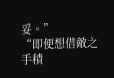妥。”
“即便想借敵之手積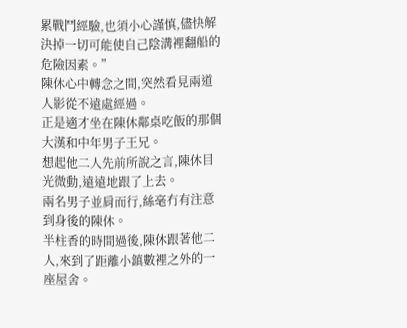累戰鬥經驗,也須小心謹慎,儘快解決掉一切可能使自己陰溝裡翻船的危險因素。”
陳休心中轉念之間,突然看見兩道人影從不遠處經過。
正是適才坐在陳休鄰桌吃飯的那個大漢和中年男子王兄。
想起他二人先前所說之言,陳休目光微動,遠遠地跟了上去。
兩名男子並肩而行,絲毫冇有注意到身後的陳休。
半柱香的時間過後,陳休跟著他二人,來到了距離小鎮數裡之外的一座屋舍。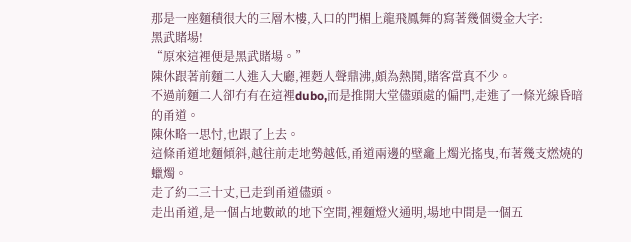那是一座麵積很大的三層木樓,入口的門楣上龍飛鳳舞的寫著幾個燙金大字:
黑武賭場!
“原來這裡便是黑武賭場。”
陳休跟著前麵二人進入大廳,裡麪人聲鼎沸,頗為熱鬨,賭客當真不少。
不過前麵二人卻冇有在這裡dubo,而是推開大堂儘頭處的偏門,走進了一條光線昏暗的甬道。
陳休略一思忖,也跟了上去。
這條甬道地麵傾斜,越往前走地勢越低,甬道兩邊的壁龕上燭光搖曳,布著幾支燃燒的蠟燭。
走了約二三十丈,已走到甬道儘頭。
走出甬道,是一個占地數畝的地下空間,裡麵燈火通明,場地中間是一個五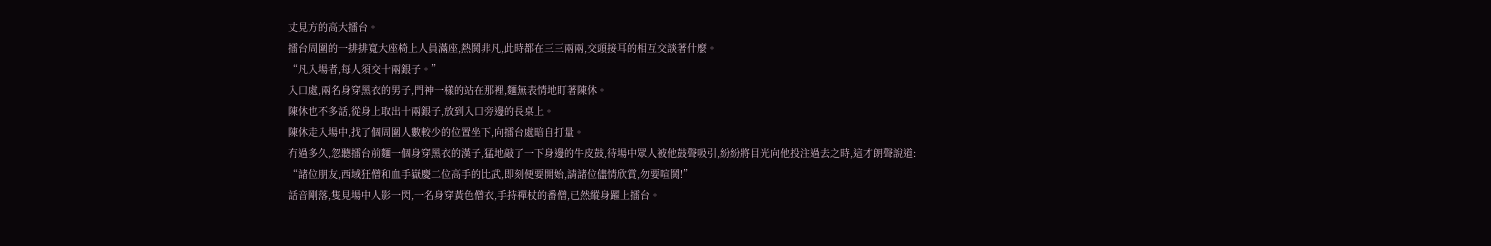丈見方的高大擂台。
擂台周圍的一排排寬大座椅上人員滿座,熱鬨非凡,此時都在三三兩兩,交頭接耳的相互交談著什麼。
“凡入場者,每人須交十兩銀子。”
入口處,兩名身穿黑衣的男子,門神一樣的站在那裡,麵無表情地盯著陳休。
陳休也不多話,從身上取出十兩銀子,放到入口旁邊的長桌上。
陳休走入場中,找了個周圍人數較少的位置坐下,向擂台處暗自打量。
冇過多久,忽聽擂台前麵一個身穿黑衣的漢子,猛地敲了一下身邊的牛皮鼓,待場中眾人被他鼓聲吸引,紛紛將目光向他投注過去之時,這才朗聲說道:
“諸位朋友,西域狂僧和血手嶽慶二位高手的比武,即刻便要開始,請諸位儘情欣賞,勿要喧鬨!”
話音剛落,隻見場中人影一閃,一名身穿黃色僧衣,手持禪杖的番僧,已然縱身躍上擂台。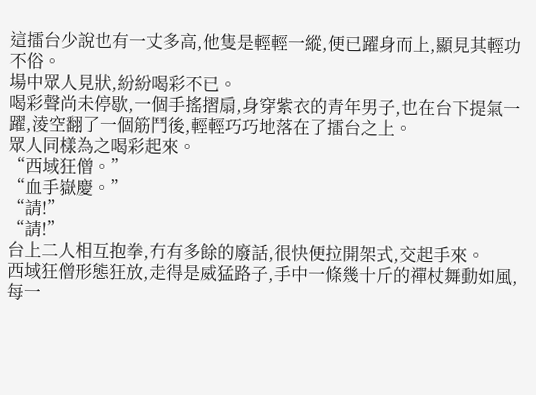這擂台少說也有一丈多高,他隻是輕輕一縱,便已躍身而上,顯見其輕功不俗。
場中眾人見狀,紛紛喝彩不已。
喝彩聲尚未停歇,一個手搖摺扇,身穿紫衣的青年男子,也在台下提氣一躍,淩空翻了一個筋鬥後,輕輕巧巧地落在了擂台之上。
眾人同樣為之喝彩起來。
“西域狂僧。”
“血手嶽慶。”
“請!”
“請!”
台上二人相互抱拳,冇有多餘的廢話,很快便拉開架式,交起手來。
西域狂僧形態狂放,走得是威猛路子,手中一條幾十斤的禪杖舞動如風,每一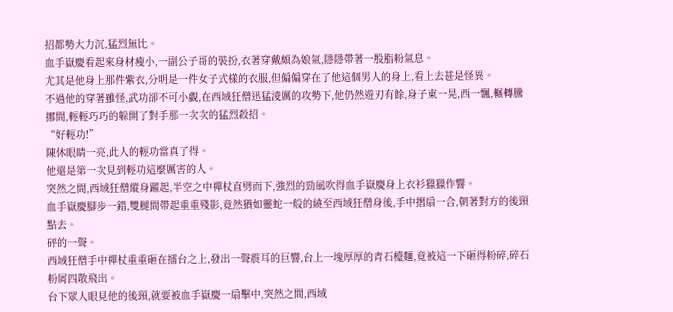招都勢大力沉,猛烈無比。
血手嶽慶看起來身材瘦小,一副公子哥的裝扮,衣著穿戴頗為娘氣,隱隱帶著一股脂粉氣息。
尤其是他身上那件紫衣,分明是一件女子式樣的衣服,但偏偏穿在了他這個男人的身上,看上去甚是怪異。
不過他的穿著雖怪,武功卻不可小覷,在西域狂僧迅猛淩厲的攻勢下,他仍然遊刃有餘,身子東一晃,西一飄,輾轉騰挪間,輕輕巧巧的躲開了對手那一次次的猛烈殺招。
“好輕功!”
陳休眼睛一亮,此人的輕功當真了得。
他還是第一次見到輕功這麼厲害的人。
突然之間,西域狂僧縱身躍起,半空之中禪杖直劈而下,強烈的勁風吹得血手嶽慶身上衣衫獵獵作響。
血手嶽慶腳步一錯,雙腿間帶起重重殘影,竟然猶如靈蛇一般的繞至西域狂僧身後,手中摺扇一合,朝著對方的後頸點去。
砰的一聲。
西域狂僧手中禪杖重重砸在擂台之上,發出一聲震耳的巨響,台上一塊厚厚的青石檯麵,竟被這一下砸得粉碎,碎石粉屑四散飛出。
台下眾人眼見他的後頸,就要被血手嶽慶一扇擊中,突然之間,西域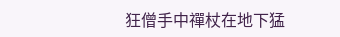狂僧手中禪杖在地下猛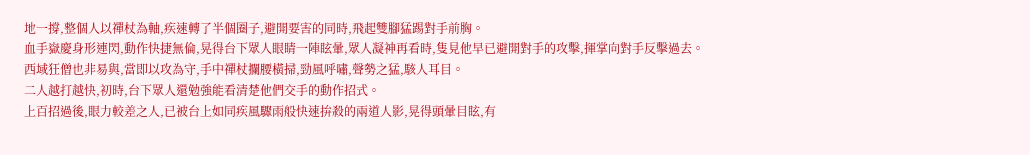地一撐,整個人以禪杖為軸,疾速轉了半個圈子,避開要害的同時,飛起雙腳猛踢對手前胸。
血手嶽慶身形連閃,動作快捷無倫,晃得台下眾人眼睛一陣眩暈,眾人凝神再看時,隻見他早已避開對手的攻擊,揮掌向對手反擊過去。
西域狂僧也非易與,當即以攻為守,手中禪杖攔腰橫掃,勁風呼嘯,聲勢之猛,駭人耳目。
二人越打越快,初時,台下眾人還勉強能看清楚他們交手的動作招式。
上百招過後,眼力較差之人,已被台上如同疾風驟雨般快速拚殺的兩道人影,晃得頭暈目眩,有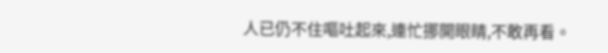人已仍不住嘔吐起來,連忙挪開眼睛,不敢再看。